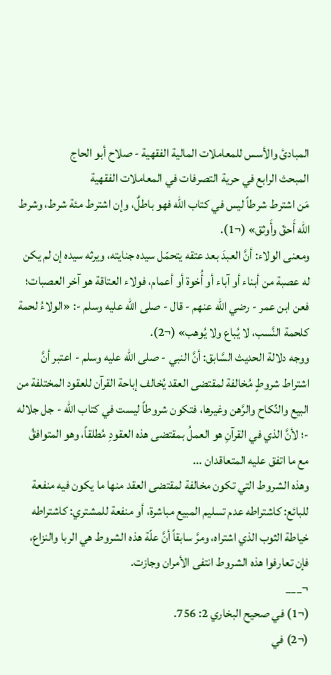المبادئ والأسس للمعاملات المالية الفقهية - صلاح أبو الحاج
المبحث الرابع في حرية التصرفات في المعاملات الفقهية
مَن اشترط شرطاً ليس في كتاب الله فهو باطلٌ، وإن اشترط مئة شرط، وشرط الله أَحقّ وأَوثق» (¬1).
ومعنى الولاء: أنَّ العبدَ بعد عتقه يتحمّل سيده جنايته، ويرثه سيده إن لم يكن له عصبة من أبناء أو آباء أو أُخوة أو أعمام، فولاء العتاقة هو آخر العصبات؛ فعن ابن عمر - رضي الله عنهم - قال - صلى الله عليه وسلم -: «الولاءُ لحمة كلحمة النَّسب، لا يُباع ولا يُوهب» (¬2).
ووجه دلالة الحديث السَّابق: أنَّ النبي - صلى الله عليه وسلم - اعتبر أنَّ اشتراط شروطٍ مُخالفة لمقتضى العقد يُخالف إباحة القرآن للعقود المختلفة من البيع والنِّكاح والرَّهن وغيرها، فتكون شروطاً ليست في كتاب الله - جل جلاله -؛ لأنَّ الذي في القرآنِ هو العملُ بمقتضى هذه العقودِ مُطلقاً، وهو المتوافقُ مع ما اتفق عليه المتعاقدان ...
وهذه الشروط التي تكون مخالفة لمقتضى العقد منها ما يكون فيه منفعة للبائع: كاشتراطه عدم تسليم المبيع مباشرة، أو منفعة للمشتري: كاشتراطه خياطة الثوب الذي اشتراه، ومرَّ سابقاً أنَّ علّة هذه الشروط هي الربا والنزاع، فإن تعارفوا هذه الشروط انتفى الأمران وجازت.
¬___
(¬1) في صحيح البخاري 2: 756.
(¬2) في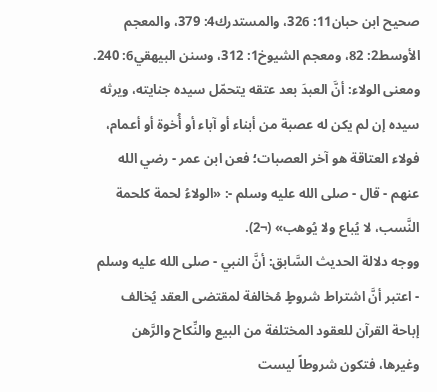صحيح ابن حبان11: 326، والمستدرك4: 379، والمعجم الأوسط2: 82، ومعجم الشيوخ1: 312، وسنن البيهقي6: 240.
ومعنى الولاء: أنَّ العبدَ بعد عتقه يتحمّل سيده جنايته، ويرثه سيده إن لم يكن له عصبة من أبناء أو آباء أو أُخوة أو أعمام، فولاء العتاقة هو آخر العصبات؛ فعن ابن عمر - رضي الله عنهم - قال - صلى الله عليه وسلم -: «الولاءُ لحمة كلحمة النَّسب، لا يُباع ولا يُوهب» (¬2).
ووجه دلالة الحديث السَّابق: أنَّ النبي - صلى الله عليه وسلم - اعتبر أنَّ اشتراط شروطٍ مُخالفة لمقتضى العقد يُخالف إباحة القرآن للعقود المختلفة من البيع والنِّكاح والرَّهن وغيرها، فتكون شروطاً ليست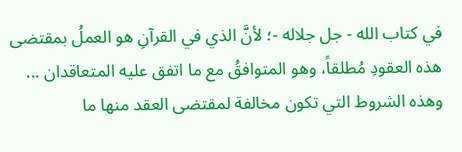في كتاب الله - جل جلاله -؛ لأنَّ الذي في القرآنِ هو العملُ بمقتضى هذه العقودِ مُطلقاً، وهو المتوافقُ مع ما اتفق عليه المتعاقدان ...
وهذه الشروط التي تكون مخالفة لمقتضى العقد منها ما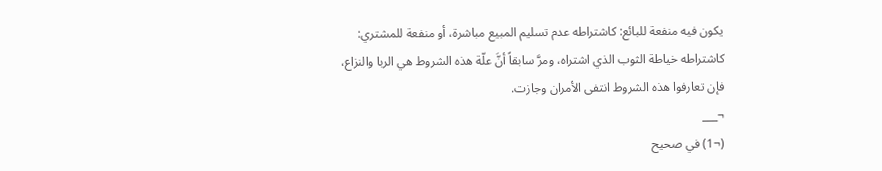يكون فيه منفعة للبائع: كاشتراطه عدم تسليم المبيع مباشرة، أو منفعة للمشتري: كاشتراطه خياطة الثوب الذي اشتراه، ومرَّ سابقاً أنَّ علّة هذه الشروط هي الربا والنزاع، فإن تعارفوا هذه الشروط انتفى الأمران وجازت.
¬___
(¬1) في صحيح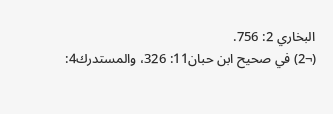البخاري 2: 756.
(¬2) في صحيح ابن حبان11: 326، والمستدرك4: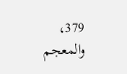379، والمعجم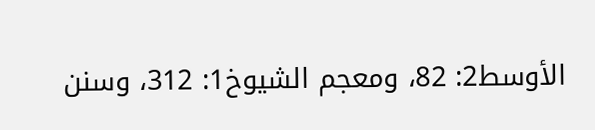الأوسط2: 82، ومعجم الشيوخ1: 312، وسنن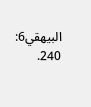البيهقي6: 240.